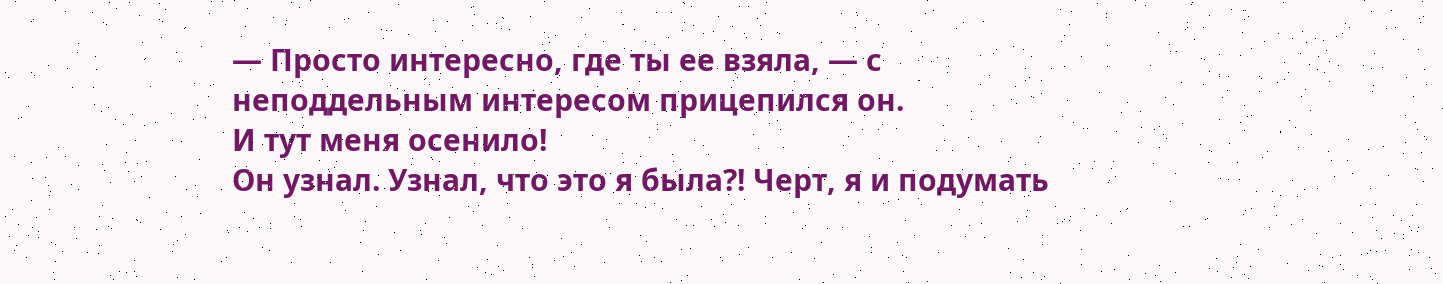— Просто интересно, где ты ее взяла, — с неподдельным интересом прицепился он.
И тут меня осенило!
Он узнал. Узнал, что это я была?! Черт, я и подумать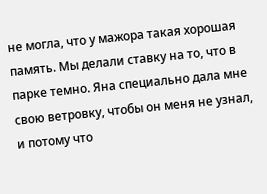не могла, что у мажора такая хорошая память. Мы делали ставку на то, что в парке темно. Яна специально дала мне свою ветровку, чтобы он меня не узнал, и потому что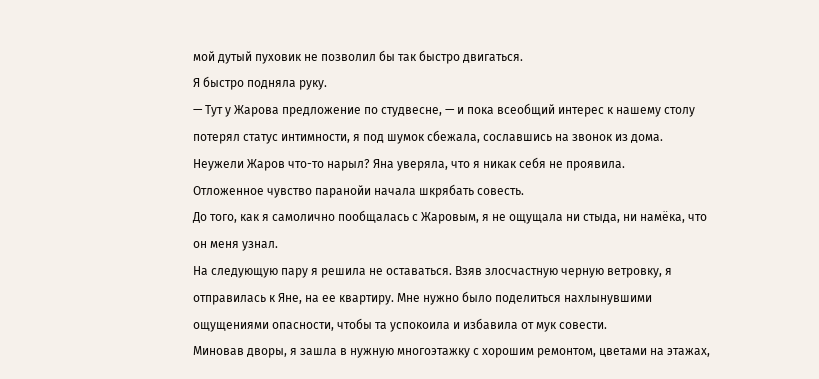мой дутый пуховик не позволил бы так быстро двигаться.
Я быстро подняла руку.
— Тут у Жарова предложение по студвесне, — и пока всеобщий интерес к нашему столу потерял статус интимности, я под шумок сбежала, сославшись на звонок из дома.
Неужели Жаров что-то нарыл? Яна уверяла, что я никак себя не проявила.
Отложенное чувство паранойи начала шкрябать совесть.
До того, как я самолично пообщалась с Жаровым, я не ощущала ни стыда, ни намёка, что он меня узнал.
На следующую пару я решила не оставаться. Взяв злосчастную черную ветровку, я отправилась к Яне, на ее квартиру. Мне нужно было поделиться нахлынувшими ощущениями опасности, чтобы та успокоила и избавила от мук совести.
Миновав дворы, я зашла в нужную многоэтажку с хорошим ремонтом, цветами на этажах,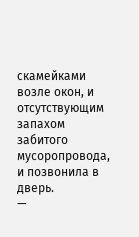скамейками возле окон, и отсутствующим запахом забитого мусоропровода, и позвонила в дверь.
—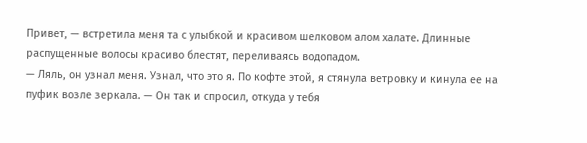Привет, — встретила меня та с улыбкой и красивом шелковом алом халате. Длинные распущенные волосы красиво блестят, переливаясь водопадом.
— Ляль, он узнал меня. Узнал, что это я. По кофте этой, я стянула ветровку и кинула ее на пуфик возле зеркала. — Он так и спросил, откуда у тебя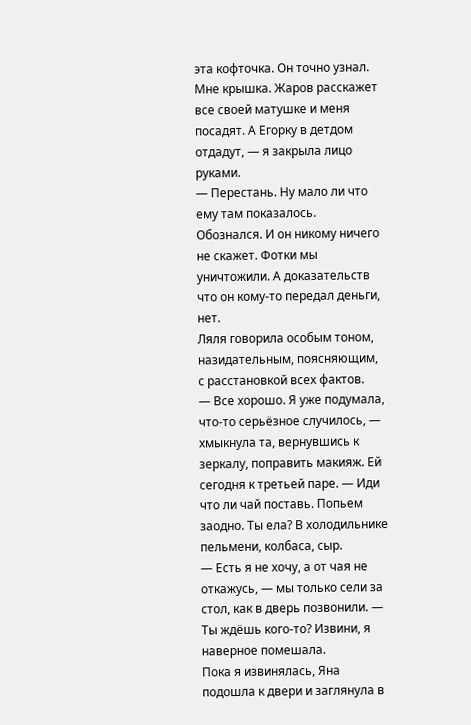эта кофточка. Он точно узнал. Мне крышка. Жаров расскажет все своей матушке и меня посадят. А Егорку в детдом отдадут, — я закрыла лицо руками.
— Перестань. Ну мало ли что ему там показалось. Обознался. И он никому ничего не скажет. Фотки мы уничтожили. А доказательств что он кому-то передал деньги, нет.
Ляля говорила особым тоном, назидательным, поясняющим, с расстановкой всех фактов.
— Все хорошо. Я уже подумала, что-то серьёзное случилось, — хмыкнула та, вернувшись к зеркалу, поправить макияж. Ей сегодня к третьей паре. — Иди что ли чай поставь. Попьем заодно. Ты ела? В холодильнике пельмени, колбаса, сыр.
— Есть я не хочу, а от чая не откажусь, — мы только сели за стол, как в дверь позвонили. — Ты ждёшь кого-то? Извини, я наверное помешала.
Пока я извинялась, Яна подошла к двери и заглянула в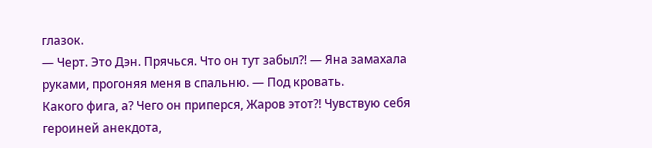глазок.
— Черт. Это Дэн. Прячься. Что он тут забыл?! — Яна замахала руками, прогоняя меня в спальню. — Под кровать.
Какого фига, а? Чего он приперся, Жаров этот?! Чувствую себя героиней анекдота,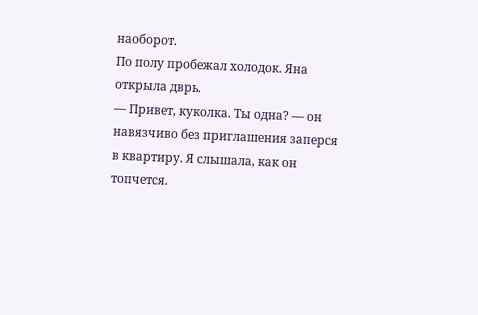наоборот.
По полу пробежал холодок. Яна открыла дврь.
— Привет, куколка. Ты одна? — он навязчиво без приглашения заперся в квартиру. Я слышала, как он топчется.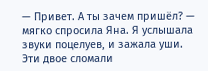— Привет. А ты зачем пришёл? — мягко спросила Яна. Я услышала звуки поцелуев, и зажала уши.
Эти двое сломали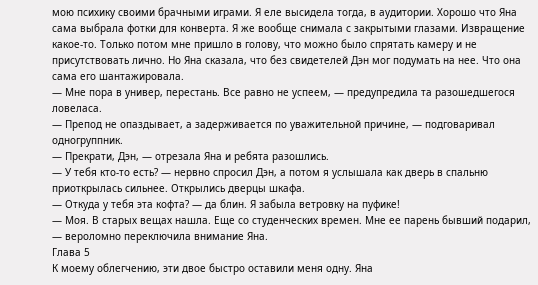мою психику своими брачными играми. Я еле высидела тогда, в аудитории. Хорошо что Яна сама выбрала фотки для конверта. Я же вообще снимала с закрытыми глазами. Извращение какое-то. Только потом мне пришло в голову, что можно было спрятать камеру и не присутствовать лично. Но Яна сказала, что без свидетелей Дэн мог подумать на нее. Что она сама его шантажировала.
— Мне пора в универ, перестань. Все равно не успеем, — предупредила та разошедшегося ловеласа.
— Препод не опаздывает, а задерживается по уважительной причине, — подговаривал одногруппник.
— Прекрати, Дэн, — отрезала Яна и ребята разошлись.
— У тебя кто-то есть? — нервно спросил Дэн, а потом я услышала как дверь в спальню приоткрылась сильнее. Открылись дверцы шкафа.
— Откуда у тебя эта кофта? — да блин. Я забыла ветровку на пуфике!
— Моя. В старых вещах нашла. Еще со студенческих времен. Мне ее парень бывший подарил, — вероломно переключила внимание Яна.
Глава 5
К моему облегчению, эти двое быстро оставили меня одну. Яна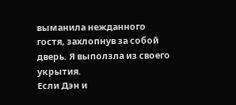выманила нежданного гостя, захлопнув за собой дверь. Я выползла из своего укрытия.
Если Дэн и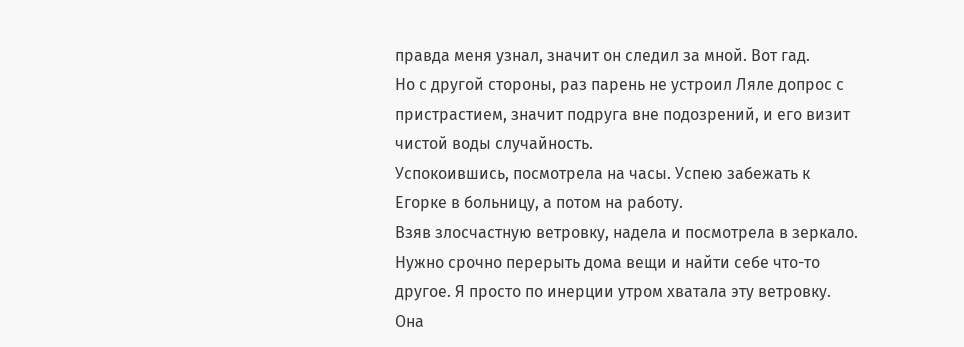правда меня узнал, значит он следил за мной. Вот гад.
Но с другой стороны, раз парень не устроил Ляле допрос с пристрастием, значит подруга вне подозрений, и его визит чистой воды случайность.
Успокоившись, посмотрела на часы. Успею забежать к Егорке в больницу, а потом на работу.
Взяв злосчастную ветровку, надела и посмотрела в зеркало. Нужно срочно перерыть дома вещи и найти себе что-то другое. Я просто по инерции утром хватала эту ветровку. Она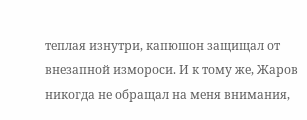теплая изнутри, капюшон защищал от внезапной измороси. И к тому же, Жаров никогда не обращал на меня внимания,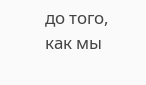до того, как мы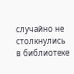случайно не столкнулись в библиотеке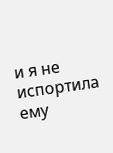и я не испортила ему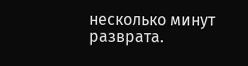несколько минут разврата.